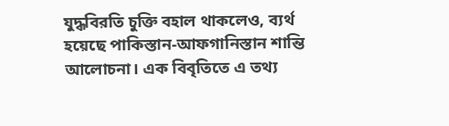যুদ্ধবিরতি চুক্তি বহাল থাকলেও, ব্যর্থ হয়েছে পাকিস্তান-আফগানিস্তান শান্তি আলোচনা। এক বিবৃতিতে এ তথ্য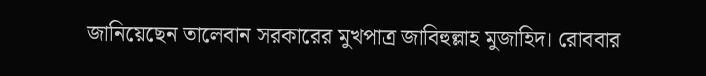জানিয়েছেন তালেবান সরকারের মুখপাত্র জাবিহুল্লাহ মুজাহিদ। রোববার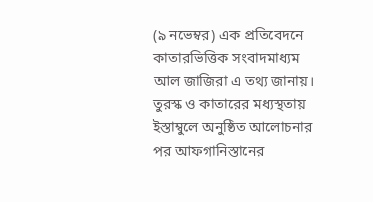(৯ নভেম্বর) এক প্রতিবেদনে কাতারভিত্তিক সংবাদমাধ্যম আল জাজিরা এ তথ্য জানায়।
তুরস্ক ও কাতারের মধ্যস্থতায় ইস্তাম্বুলে অনুষ্ঠিত আলোচনার পর আফগানিস্তানের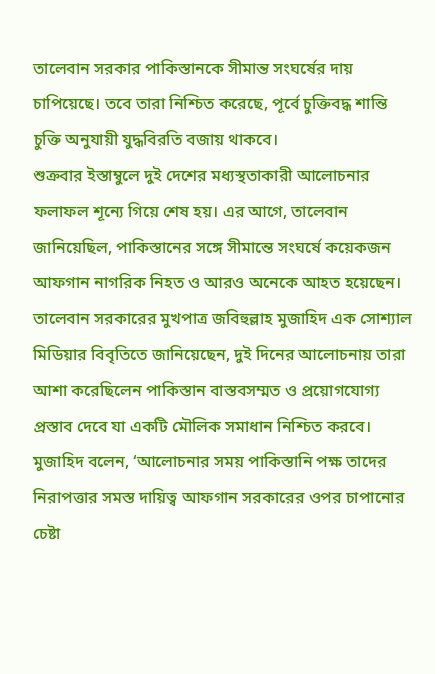তালেবান সরকার পাকিস্তানকে সীমান্ত সংঘর্ষের দায় চাপিয়েছে। তবে তারা নিশ্চিত করেছে, পূর্বে চুক্তিবদ্ধ শান্তি চুক্তি অনুযায়ী যুদ্ধবিরতি বজায় থাকবে।
শুক্রবার ইস্তাম্বুলে দুই দেশের মধ্যস্থতাকারী আলোচনার ফলাফল শূন্যে গিয়ে শেষ হয়। এর আগে, তালেবান জানিয়েছিল, পাকিস্তানের সঙ্গে সীমান্তে সংঘর্ষে কয়েকজন আফগান নাগরিক নিহত ও আরও অনেকে আহত হয়েছেন।
তালেবান সরকারের মুখপাত্র জবিহুল্লাহ মুজাহিদ এক সোশ্যাল মিডিয়ার বিবৃতিতে জানিয়েছেন, দুই দিনের আলোচনায় তারা আশা করেছিলেন পাকিস্তান বাস্তবসম্মত ও প্রয়োগযোগ্য প্রস্তাব দেবে যা একটি মৌলিক সমাধান নিশ্চিত করবে।
মুজাহিদ বলেন, ‘আলোচনার সময় পাকিস্তানি পক্ষ তাদের নিরাপত্তার সমস্ত দায়িত্ব আফগান সরকারের ওপর চাপানোর চেষ্টা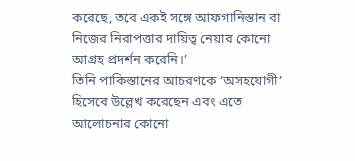করেছে, তবে একই সঙ্গে আফগানিস্তান বা নিজের নিরাপত্তার দায়িত্ব নেয়ার কোনো আগ্রহ প্রদর্শন করেনি।’
তিনি পাকিস্তানের আচরণকে ‘অসহযোগী’ হিসেবে উল্লেখ করেছেন এবং এতে আলোচনার কোনো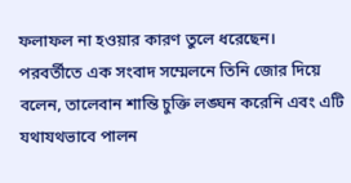ফলাফল না হওয়ার কারণ তুলে ধরেছেন।
পরবর্তীতে এক সংবাদ সম্মেলনে তিনি জোর দিয়ে বলেন, তালেবান শান্তি চুক্তি লঙ্ঘন করেনি এবং এটি যথাযথভাবে পালন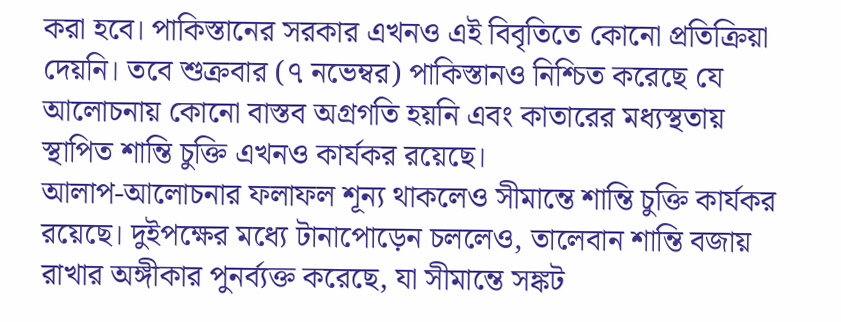করা হবে। পাকিস্তানের সরকার এখনও এই বিবৃতিতে কোনো প্রতিক্রিয়া দেয়নি। তবে শুক্রবার (৭ নভেম্বর) পাকিস্তানও নিশ্চিত করেছে যে আলোচনায় কোনো বাস্তব অগ্রগতি হয়নি এবং কাতারের মধ্যস্থতায় স্থাপিত শান্তি চুক্তি এখনও কার্যকর রয়েছে।
আলাপ-আলোচনার ফলাফল শূন্য থাকলেও সীমান্তে শান্তি চুক্তি কার্যকর রয়েছে। দুইপক্ষের মধ্যে টানাপোড়েন চললেও, তালেবান শান্তি বজায় রাখার অঙ্গীকার পুনর্ব্যক্ত করেছে, যা সীমান্তে সঙ্কট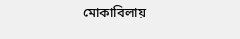মোকাবিলায়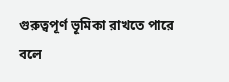গুরুত্বপূর্ণ ভূমিকা রাখতে পারে বলে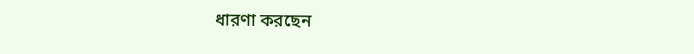ধারণা করছেন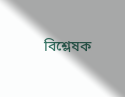বিশ্লেষক